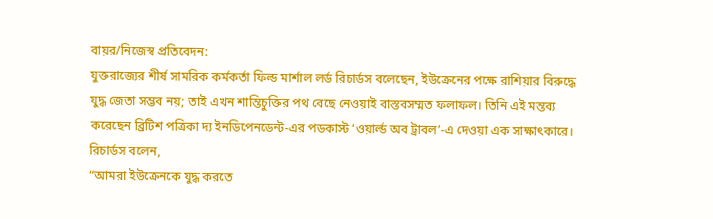বায়র/নিজেস্ব প্রতিবেদন:
যুক্তরাজ্যের শীর্ষ সামরিক কর্মকর্তা ফিল্ড মার্শাল লর্ড রিচার্ডস বলেছেন, ইউক্রেনের পক্ষে রাশিয়ার বিরুদ্ধে যুদ্ধ জেতা সম্ভব নয়; তাই এখন শান্তিচুক্তির পথ বেছে নেওয়াই বাস্তবসম্মত ফলাফল। তিনি এই মন্তব্য করেছেন ব্রিটিশ পত্রিকা দ্য ইনডিপেনডেন্ট-এর পডকাস্ট ‘ওয়ার্ল্ড অব ট্রাবল’-এ দেওয়া এক সাক্ষাৎকারে।
রিচার্ডস বলেন,
“আমরা ইউক্রেনকে যুদ্ধ করতে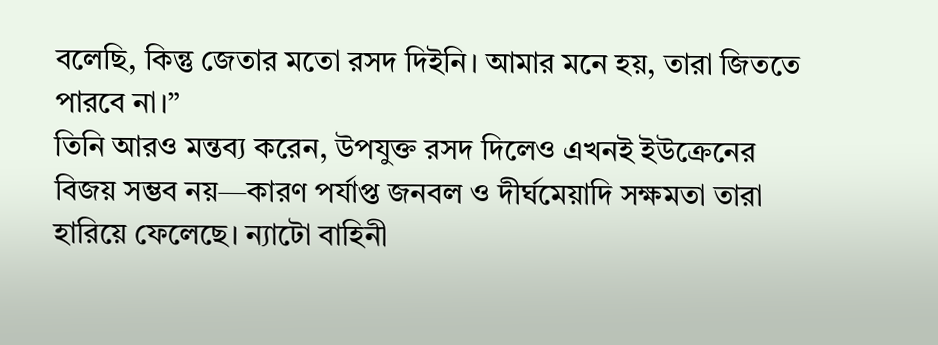বলেছি, কিন্তু জেতার মতো রসদ দিইনি। আমার মনে হয়, তারা জিততে পারবে না।”
তিনি আরও মন্তব্য করেন, উপযুক্ত রসদ দিলেও এখনই ইউক্রেনের বিজয় সম্ভব নয়—কারণ পর্যাপ্ত জনবল ও দীর্ঘমেয়াদি সক্ষমতা তারা হারিয়ে ফেলেছে। ন্যাটো বাহিনী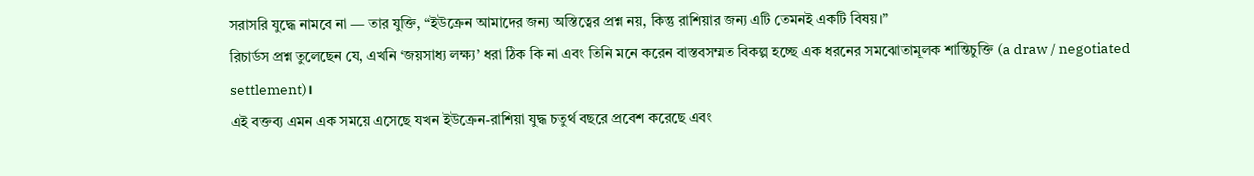সরাসরি যুদ্ধে নামবে না — তার যুক্তি, “ইউক্রেন আমাদের জন্য অস্তিত্বের প্রশ্ন নয়, কিন্তু রাশিয়ার জন্য এটি তেমনই একটি বিষয়।”
রিচার্ডস প্রশ্ন তুলেছেন যে, এখনি ‘জয়সাধ্য লক্ষ্য’ ধরা ঠিক কি না এবং তিনি মনে করেন বাস্তবসম্মত বিকল্প হচ্ছে এক ধরনের সমঝোতামূলক শান্তিচুক্তি (a draw / negotiated settlement)।
এই বক্তব্য এমন এক সময়ে এসেছে যখন ইউক্রেন-রাশিয়া যুদ্ধ চতুর্থ বছরে প্রবেশ করেছে এবং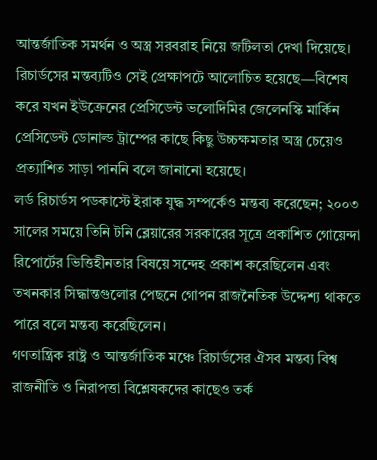আন্তর্জাতিক সমর্থন ও অস্ত্র সরবরাহ নিয়ে জটিলতা দেখা দিয়েছে। রিচার্ডসের মন্তব্যটিও সেই প্রেক্ষাপটে আলোচিত হয়েছে—বিশেষ করে যখন ইউক্রেনের প্রেসিডেন্ট ভলোদিমির জেলেনস্কি মার্কিন প্রেসিডেন্ট ডোনাল্ড ট্রাম্পের কাছে কিছু উচ্চক্ষমতার অস্ত্র চেয়েও প্রত্যাশিত সাড়া পাননি বলে জানানো হয়েছে।
লর্ড রিচার্ডস পডকাস্টে ইরাক যুদ্ধ সম্পর্কেও মন্তব্য করেছেন; ২০০৩ সালের সময়ে তিনি টনি ব্লেয়ারের সরকারের সূত্রে প্রকাশিত গোয়েন্দা রিপোর্টের ভিত্তিহীনতার বিষয়ে সন্দেহ প্রকাশ করেছিলেন এবং তখনকার সিদ্ধান্তগুলোর পেছনে গোপন রাজনৈতিক উদ্দেশ্য থাকতে পারে বলে মন্তব্য করেছিলেন।
গণতান্ত্রিক রাষ্ট্র ও আন্তর্জাতিক মঞ্চে রিচার্ডসের ঐসব মন্তব্য বিশ্ব রাজনীতি ও নিরাপত্তা বিশ্লেষকদের কাছেও তর্ক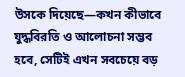উসকে দিয়েছে—কখন কীভাবে যুদ্ধবিরতি ও আলোচনা সম্ভব হবে, সেটিই এখন সবচেয়ে বড়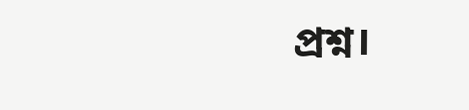প্রশ্ন।